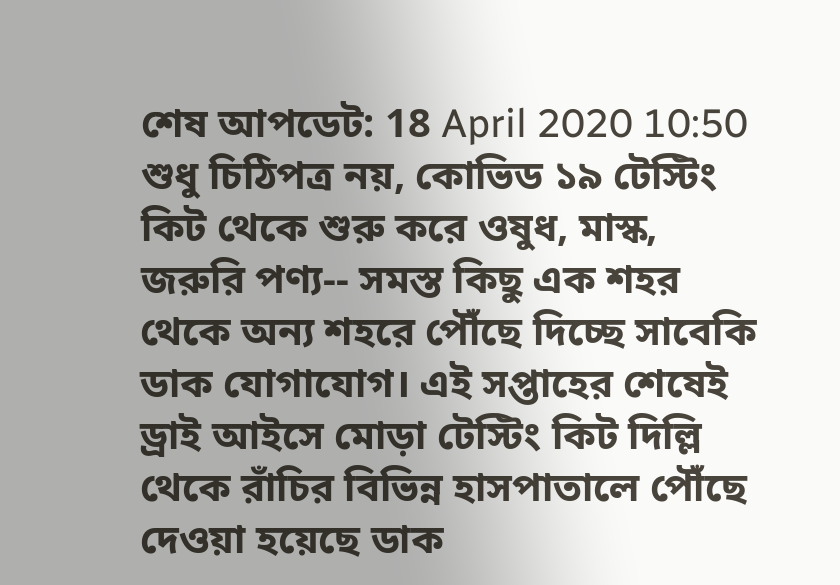শেষ আপডেট: 18 April 2020 10:50
শুধু চিঠিপত্র নয়, কোভিড ১৯ টেস্টিং কিট থেকে শুরু করে ওষুধ, মাস্ক, জরুরি পণ্য-- সমস্ত কিছু এক শহর থেকে অন্য শহরে পৌঁছে দিচ্ছে সাবেকি ডাক যোগাযোগ। এই সপ্তাহের শেষেই ড্রাই আইসে মোড়া টেস্টিং কিট দিল্লি থেকে রাঁচির বিভিন্ন হাসপাতালে পৌঁছে দেওয়া হয়েছে ডাক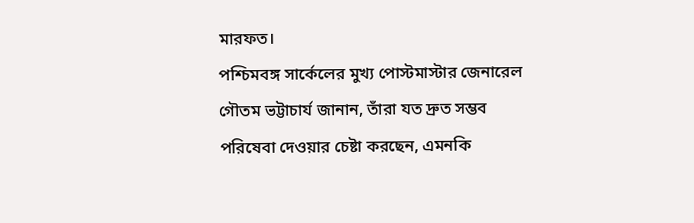মারফত।
পশ্চিমবঙ্গ সার্কেলের মুখ্য পোস্টমাস্টার জেনারেল গৌতম ভট্টাচার্য জানান, তাঁরা যত দ্রুত সম্ভব পরিষেবা দেওয়ার চেষ্টা করছেন, এমনকি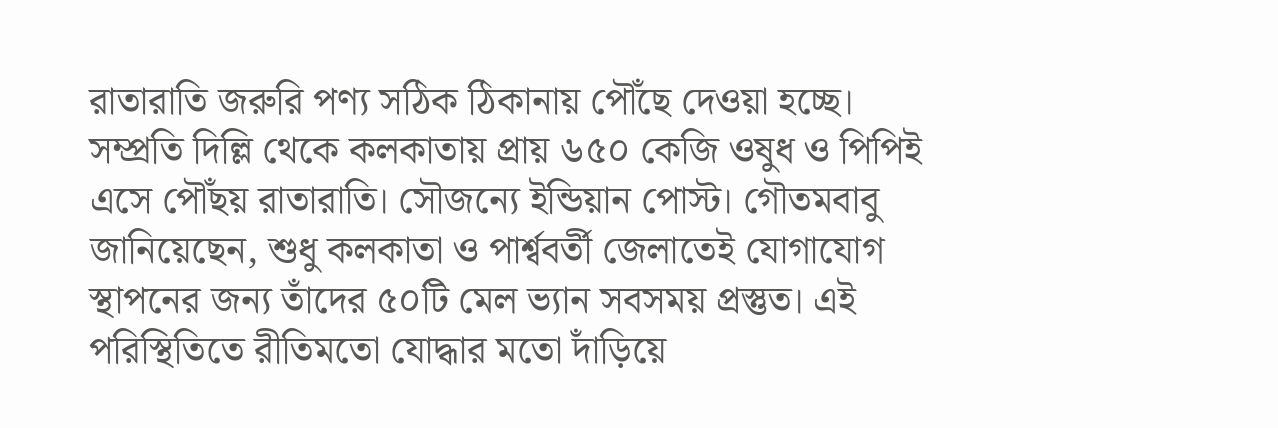রাতারাতি জরুরি পণ্য সঠিক ঠিকানায় পৌঁছে দেওয়া হচ্ছে। সম্প্রতি দিল্লি থেকে কলকাতায় প্রায় ৬৫০ কেজি ওষুধ ও পিপিই এসে পৌঁছয় রাতারাতি। সৌজন্যে ইন্ডিয়ান পোস্ট। গৌতমবাবু জানিয়েছেন, শুধু কলকাতা ও পার্শ্ববর্তী জেলাতেই যোগাযোগ স্থাপনের জন্য তাঁদের ৫০টি মেল ভ্যান সবসময় প্রস্তুত। এই পরিস্থিতিতে রীতিমতো যোদ্ধার মতো দাঁড়িয়ে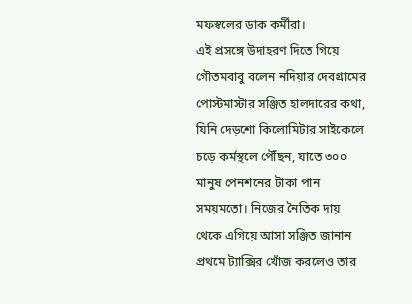মফস্বলের ডাক কর্মীরা।
এই প্রসঙ্গে উদাহরণ দিতে গিয়ে গৌতমবাবু বলেন নদিয়ার দেবগ্রামের পোস্টমাস্টার সঞ্জিত হালদারের কথা, যিনি দেড়শো কিলোমিটার সাইকেলে চড়ে কর্মস্থলে পৌঁছন, যাতে ৩০০ মানুষ পেনশনের টাকা পান সময়মতো। নিজের নৈতিক দায় থেকে এগিয়ে আসা সঞ্জিত জানান প্রথমে ট্যাক্সির খোঁজ করলেও তার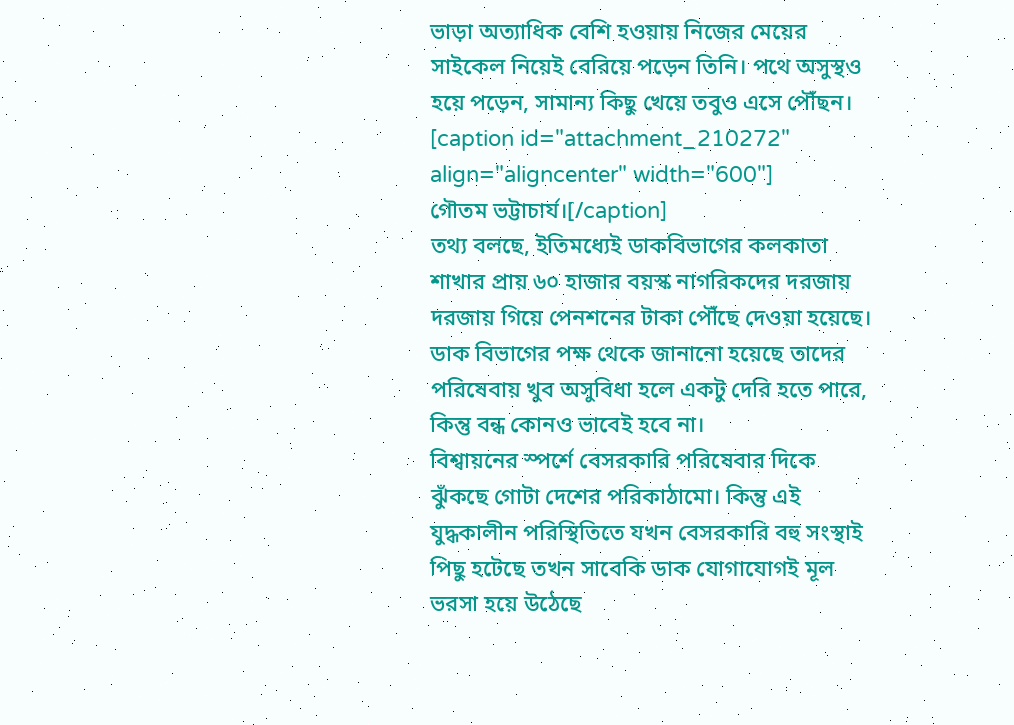ভাড়া অত্যাধিক বেশি হওয়ায় নিজের মেয়ের সাইকেল নিয়েই বেরিয়ে পড়েন তিনি। পথে অসুস্থও হয়ে পড়েন, সামান্য কিছু খেয়ে তবুও এসে পৌঁছন।
[caption id="attachment_210272" align="aligncenter" width="600"]
গৌতম ভট্টাচার্য।[/caption]
তথ্য বলছে, ইতিমধ্যেই ডাকবিভাগের কলকাতা শাখার প্রায় ৬০ হাজার বয়স্ক নাগরিকদের দরজায় দরজায় গিয়ে পেনশনের টাকা পৌঁছে দেওয়া হয়েছে। ডাক বিভাগের পক্ষ থেকে জানানো হয়েছে তাদের পরিষেবায় খুব অসুবিধা হলে একটু দেরি হতে পারে, কিন্তু বন্ধ কোনও ভাবেই হবে না।
বিশ্বায়নের স্পর্শে বেসরকারি পরিষেবার দিকে ঝুঁকছে গোটা দেশের পরিকাঠামো। কিন্তু এই যুদ্ধকালীন পরিস্থিতিতে যখন বেসরকারি বহু সংস্থাই পিছু হটেছে তখন সাবেকি ডাক যোগাযোগই মূল ভরসা হয়ে উঠেছে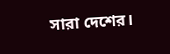সারা দেশের।